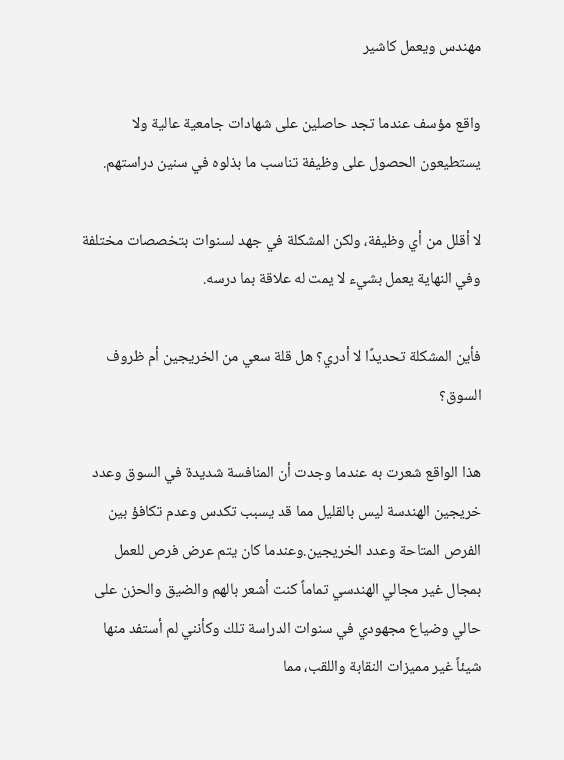مهندس ويعمل كاشير

واقع مؤسف عندما تجد حاصلين على شهادات جامعية عالية ولا يستطيعون الحصول على وظيفة تناسب ما بذلوه في سنين دراستهم.

لا أقلل من أي وظيفة، ولكن المشكلة في جهد لسنوات بتخصصات مختلفة وفي النهاية يعمل بشيء لا يمت له علاقة بما درسه.

فأين المشكلة تحديدًا لا أدري؟ هل قلة سعي من الخريجين أم ظروف السوق؟

هذا الواقع شعرت به عندما وجدت أن المنافسة شديدة في السوق وعدد خريجين الهندسة ليس بالقليل مما قد يسبب تكدس وعدم تكافؤ بين الفرص المتاحة وعدد الخريجين.وعندما كان يتم عرض فرص للعمل بمجال غير مجالي الهندسي تماماً كنت أشعر بالهم والضيق والحزن على حالي وضياع مجهودي في سنوات الدراسة تلك وكأنني لم أستفد منها شيئاً غير مميزات النقابة واللقب، مما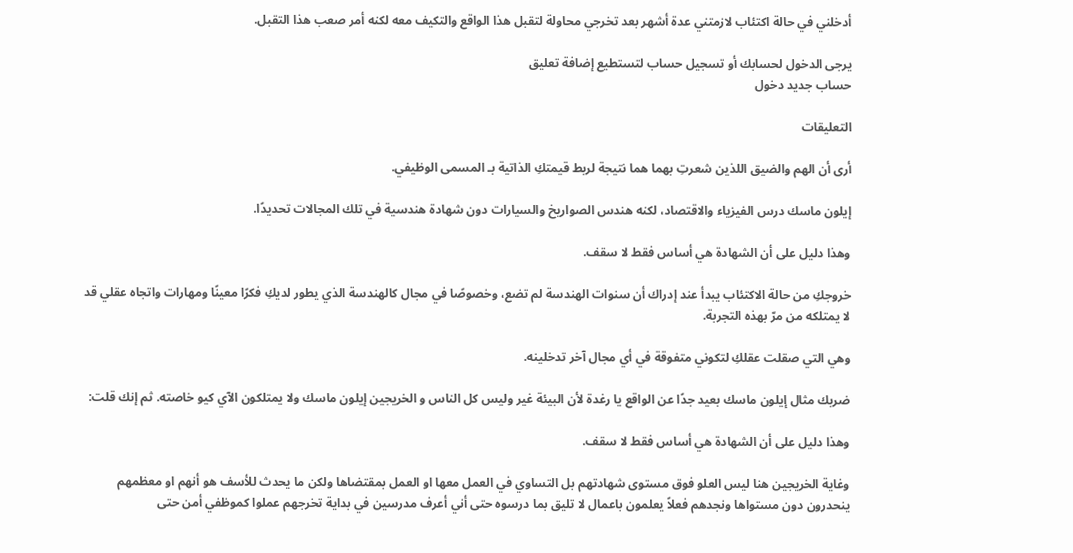أدخلني في حالة اكتئاب لازمتني عدة أشهر بعد تخرجي محاولة لتقبل هذا الواقع والتكيف معه لكنه أمر صعب هذا التقبل.

يرجى الدخول لحسابك أو تسجيل حساب لتستطيع إضافة تعليق
حساب جديد دخول

التعليقات

أرى أن الهم والضيق اللذين شعرتِ بهما هما نتيجة لربط قيمتكِ الذاتية بـ المسمى الوظيفي.

إيلون ماسك درس الفيزياء والاقتصاد، لكنه هندس الصواريخ والسيارات دون شهادة هندسية في تلك المجالات تحديدًا.

وهذا دليل على أن الشهادة هي أساس فقط لا سقف.

خروجكِ من حالة الاكتئاب يبدأ عند إدراك أن سنوات الهندسة لم تضع، وخصوصًا في مجال كالهندسة الذي يطور لديكِ فكرًا معينًا ومهارات واتجاه عقلي قد لا يمتلكه من مرّ بهذه التجربة.

وهي التي صقلت عقلكِ لتكوني متفوقة في أي مجال آخر تدخلينه.

ضربك مثال إيلون ماسك بعيد جدًا عن الواقع يا رغدة لأن البيئة غير وليس كل الناس و الخريجين إيلون ماسك ولا يمتلكون الآي كيو خاصته. ثم إنك قلت:

وهذا دليل على أن الشهادة هي أساس فقط لا سقف.

وغاية الخريجين هنا ليس العلو فوق مستوى شهادتهم بل التساوي في العمل معها او العمل بمقتضاها ولكن ما يحدث للأسف هو أنهم او معظمهم ينحدرون دون مستواها ونجدهم فعلاً يعلمون باعمال لا تليق بما درسوه حتى أني أعرف مدرسين في بداية تخرجهم عملوا كموظفي أمن حتى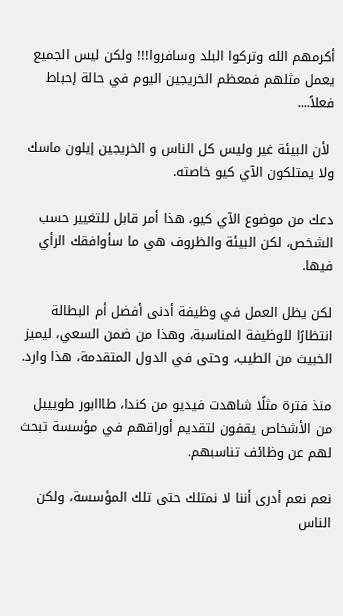أكرمهم الله وتركوا البلد وسافروا!!! ولكن ليس الجميع يعمل مثلهم فمعظم الخريجين اليوم في حالة إحباط فعلاً....

 لأن البيئة غير وليس كل الناس و الخريجين إيلون ماسك ولا يمتلكون الآي كيو خاصته.

دعك من موضوع الآي كيو، هذا أمر قابل للتغيير حسب الشخص، لكن البيئة والظروف هي ما سأوافقك الرأي فيها.

لكن يظل العمل في وظيفة أدنى أفضل أم البطالة انتظارًا للوظيفة المناسبة، وهذا من ضمن السعي، ليميز الخبيث من الطيب، وحتى في الدول المتقدمة، هذا وارد.

منذ فترة مثلًا شاهدت فيديو من كندا، طااابور طويييل من الأشخاص يقفون لتقديم أوراقهم في مؤسسة تبحث لهم عن وظائف تناسبهم.

نعم نعم أدرى أننا لا نمتلك حتى تلك المؤسسة، ولكن الناس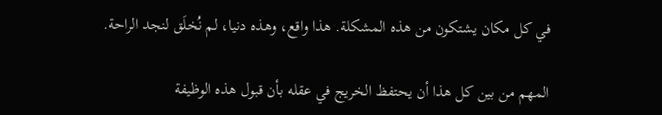في كل مكان يشتكون من هذه المشكلة. هذا واقع، وهذه دنيا، لم نُخلَق لنجد الراحة.

المهم من بين كل هذا أن يحتفظ الخريج في عقله بأن قبول هذه الوظيفة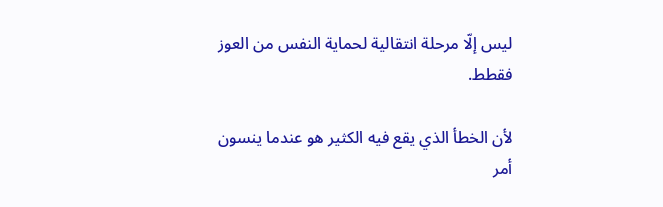ليس إلّا مرحلة انتقالية لحماية النفس من العوز فقطط.

لأن الخطأ الذي يقع فيه الكثير هو عندما ينسون أمر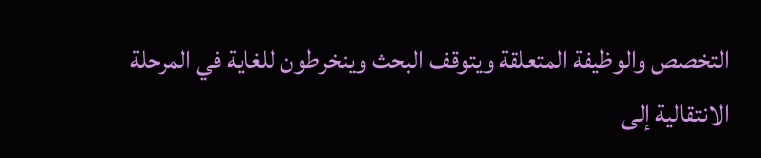التخصص والوظيفة المتعلقة ويتوقف البحث وينخرطون للغاية في المرحلة الانتقالية إلى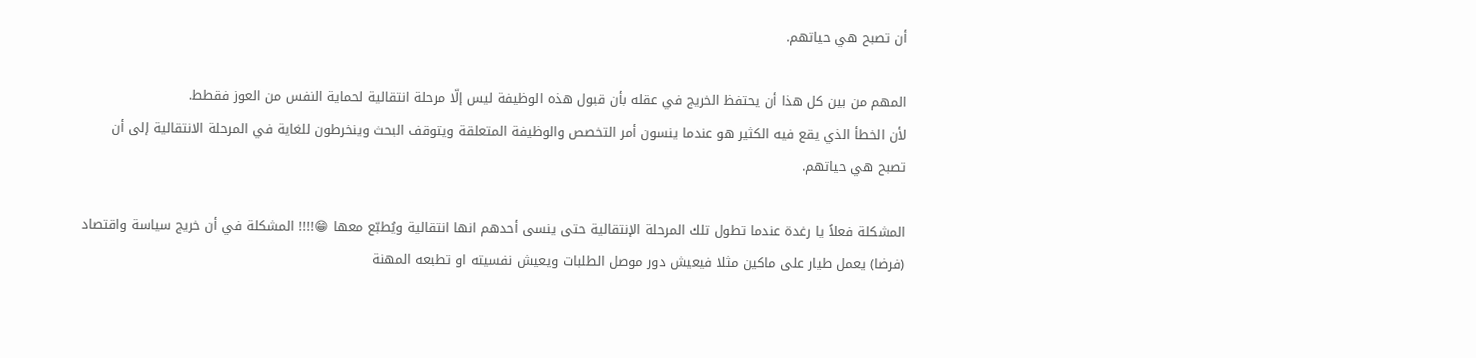أن تصبح هي حياتهم.

المهم من بين كل هذا أن يحتفظ الخريج في عقله بأن قبول هذه الوظيفة ليس إلّا مرحلة انتقالية لحماية النفس من العوز فقطط.
لأن الخطأ الذي يقع فيه الكثير هو عندما ينسون أمر التخصص والوظيفة المتعلقة ويتوقف البحث وينخرطون للغاية في المرحلة الانتقالية إلى أن تصبح هي حياتهم.

المشكلة فعلاً يا رغدة عندما تطول تلك المرحلة الإنتقالية حتى ينسى أحدهم انها انتقالية ويُطبّع معها 😁!!!! المشكلة في أن خريج سياسة واقتصاد (فرضا) يعمل طيار على ماكين مثلا فيعيش دور موصل الطلبات ويعيش نفسيته او تطبعه المهنة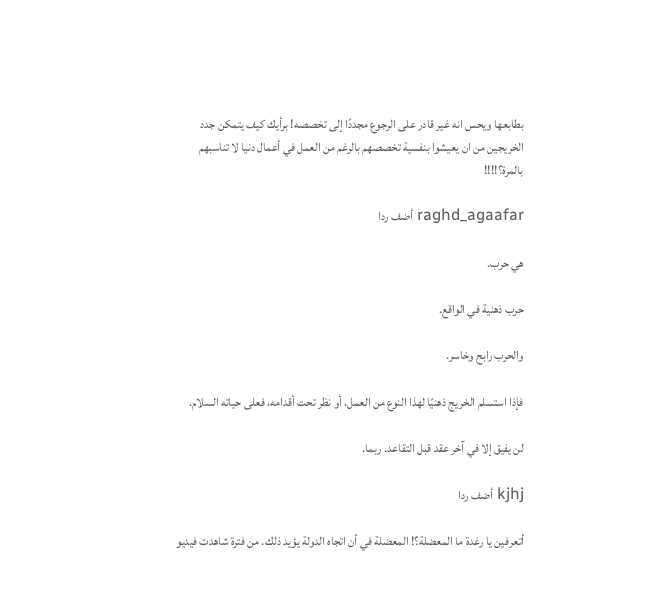بطابعها ويحس انه غير قادر على الرجوع مجددًا إلى تخصصه! برأيك كيف يتمكن جدد الخريجين من ان يعيشوا بنفسية تخصصهم بالرغم من العمل في أعمال دنيا لا تناسبهم بالمرة؟!!!!

raghd_agaafar أضف ردا

هي حرب.

حرب ذهنية في الواقع.

والحرب رابح وخاسر.

فإذا استسلم الخريج ذهنيًا لهذا النوع من العمل، أو نظر تحت أقدامه، فعلى حياته السلام.

لن يفيق إلا في آخر عقد قبل التقاعد. ربما.

kjhj أضف ردا

أتعرفين يا رغدة ما المعضلة؟! المعضلة في أن اتجاه الدولة يؤيد ذلك. من فترة شاهدت فيديو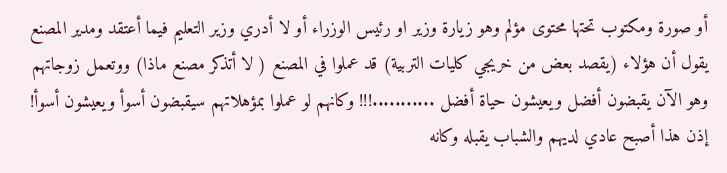أو صورة ومكتوب تحتها محتوى مؤلم وهو زيارة وزير او رئيس الوزراء أو لا أدري وزير التعليم فيما أعتقد ومدير المصنع يقول أن هؤلاء (يقصد بعض من خريجي كليات التربية) قد عملوا في المصنع ( لا أتذكر مصنع ماذا) ووتعمل زوجاتهم وهو الآن يقبضون أفضل ويعيشون حياة أفضل ...........!!! وكانهم لو عملوا بمؤهلاتهم سيقبضون أسوأ ويعيشون أسوأ! إذن هذا أصبح عادي لديهم والشباب يقبله وكانه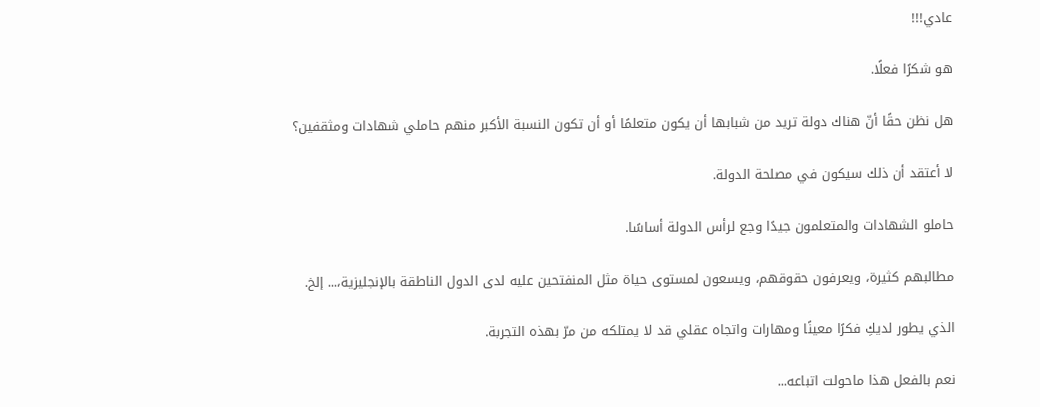عادي!!!

هو شكرًا فعلًا.

هل نظن حقًا أنّ هناك دولة تريد من شبابها أن يكون متعلمًا أو أن تكون النسبة الأكبر منهم حاملي شهادات ومثقفين؟

لا أعتقد أن ذلك سيكون في مصلحة الدولة.

حاملو الشهادات والمتعلمون جيدًا وجع لرأس الدولة أساسًا.

مطالبهم كثيرة، ويعرفون حقوقهم، ويسعون لمستوى حياة مثل المنفتحين عليه لدى الدول الناطقة بالإنجليزية،... إلخ.

الذي يطور لديكِ فكرًا معينًا ومهارات واتجاه عقلي قد لا يمتلكه من مرّ بهذه التجربة.

نعم بالفعل هذا ماحولت اتباعه...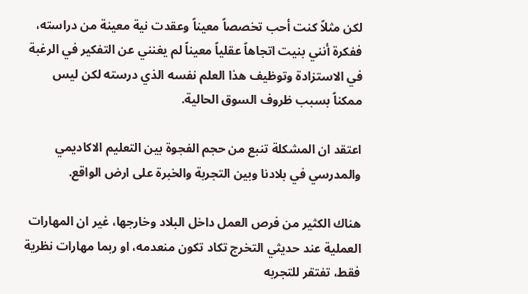لكن مثلاً كنت أحب تخصصاً معيناً وعقدت نية معينة من دراسته، ففكرة أنني بنيت اتجاهاً عقلياً معيناً لم يغنني عن التفكير في الرغبة في الاستزادة وتوظيف هذا العلم نفسه الذي درسته لكن ليس ممكناً بسبب ظروف السوق الحالية.

اعتقد ان المشكلة تنبع من حجم الفجوة بين التعليم الاكاديمي والمدرسي في بلادنا وبين التجربة والخبرة على ارض الواقع.

هناك الكثير من فرص العمل داخل البلاد وخارجها، غير ان المهارات العملية عند حديثي التخرج تكاد تكون منعدمه، او ربما مهارات نظرية فقط، تفتقر للتجربه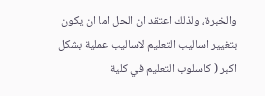والخبرة، ولذلك اعتقد ان الحل اما ان يكون بتغيير اساليب التعليم لاساليب عملية بشكل اكبر ( كاسلوب التعليم في كلية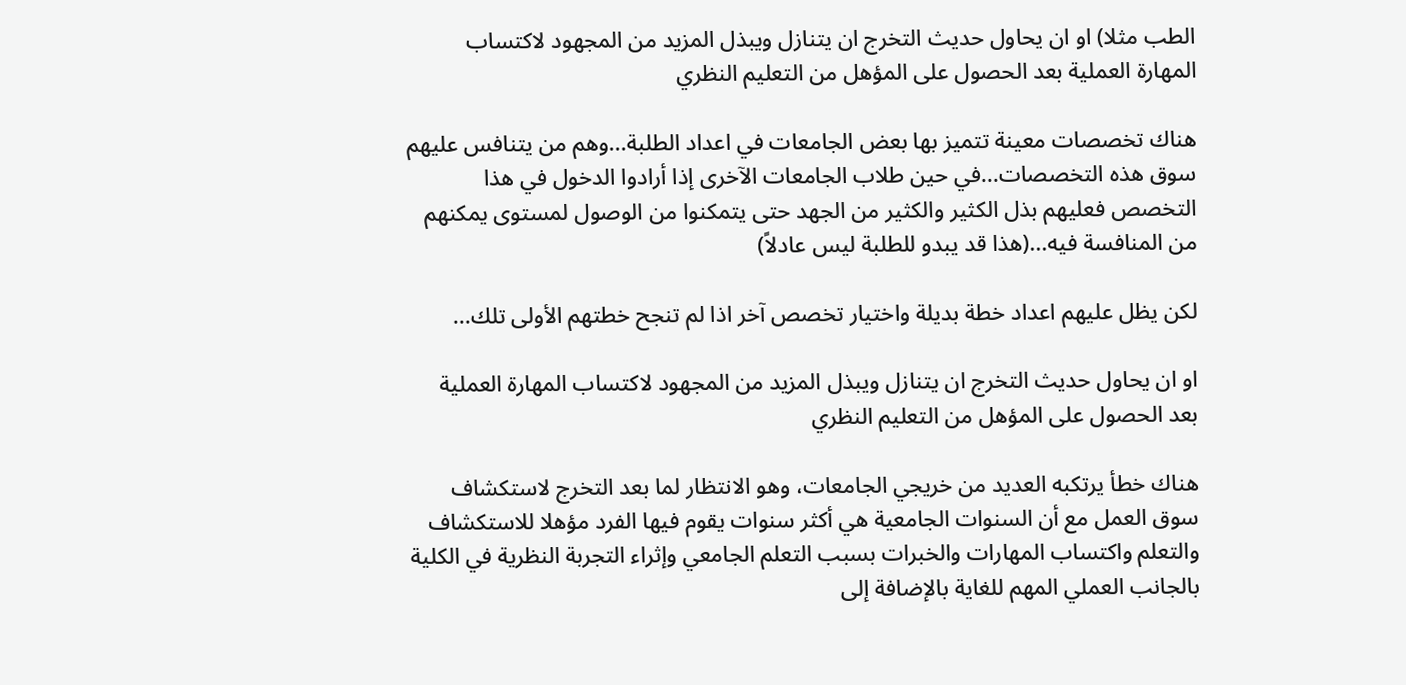الطب مثلا) او ان يحاول حديث التخرج ان يتنازل ويبذل المزيد من المجهود لاكتساب المهارة العملية بعد الحصول على المؤهل من التعليم النظري

هناك تخصصات معينة تتميز بها بعض الجامعات في اعداد الطلبة...وهم من يتنافس عليهم سوق هذه التخصصات...في حين طلاب الجامعات الآخرى إذا أرادوا الدخول في هذا التخصص فعليهم بذل الكثير والكثير من الجهد حتى يتمكنوا من الوصول لمستوى يمكنهم من المنافسة فيه...(هذا قد يبدو للطلبة ليس عادلاً)

لكن يظل عليهم اعداد خطة بديلة واختيار تخصص آخر اذا لم تنجح خطتهم الأولى تلك...

او ان يحاول حديث التخرج ان يتنازل ويبذل المزيد من المجهود لاكتساب المهارة العملية بعد الحصول على المؤهل من التعليم النظري

هناك خطأ يرتكبه العديد من خريجي الجامعات، وهو الانتظار لما بعد التخرج لاستكشاف سوق العمل مع أن السنوات الجامعية هي أكثر سنوات يقوم فيها الفرد مؤهلا للاستكشاف والتعلم واكتساب المهارات والخبرات بسبب التعلم الجامعي وإثراء التجربة النظرية في الكلية بالجانب العملي المهم للغاية بالإضافة إلى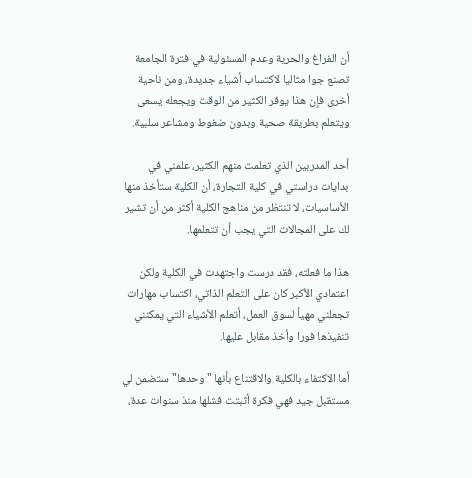أن الفراغ والحرية وعدم المسئولية في فترة الجامعة تصنع جوا مثاليا لاكتساب أشياء جديدة، ومن ناحية أخرى فإن هذا يوفر الكثير من الوقت ويجعله يسعى ويتعلم بطريقة صحية وبدون ضغوط ومشاعر سلبية.

أحد المدربين الذي تعلمت منهم الكثير، علمني في بدايات دراستي في كلية التجارة، أن الكلية ستأخذ منها الأساسيات، لا تنتظر من مناهج الكلية أكثر من أن تشير لك على المجالات التي يجب أن تتعلمها.

هذا ما فعلته، فقد درست واجتهدت في الكلية ولكن اعتمادي الأكبر كان على التعلم الذاتي، اكتساب مهارات تجعلني مهيأ لسوق العمل، أتعلم الأشياء التي يمكنني تنفيذها فورا وأخذ مقابل عليها.

أما الاكتفاء بالكلية والاقتناع بأنها "وحدها" ستضمن لي مستقبل جيد فهي فكرة أثبتت فشلها منذ سنوات عدة،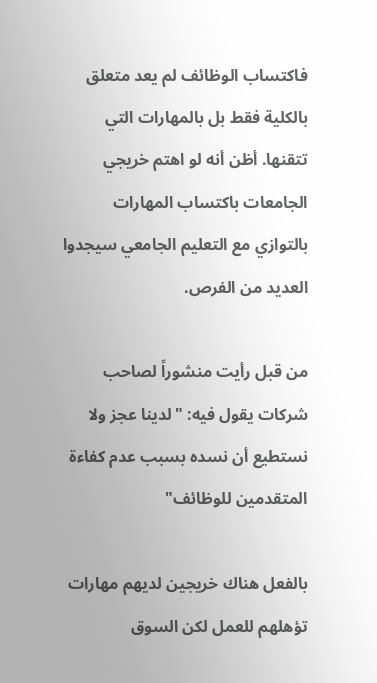فاكتساب الوظائف لم يعد متعلق بالكلية فقط بل بالمهارات التي تتقنها. أظن أنه لو اهتم خريجي الجامعات باكتساب المهارات بالتوازي مع التعليم الجامعي سيجدوا العديد من الفرص.

من قبل رأيت منشوراً لصاحب شركات يقول فيه: "لدينا عجز ولا نستطيع أن نسده بسبب عدم كفاءة المتقدمين للوظائف"

بالفعل هناك خريجين لديهم مهارات تؤهلهم للعمل لكن السوق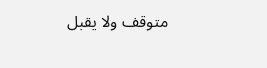متوقف ولا يقبل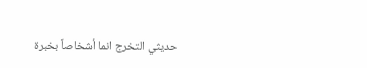حديثي التخرج انما أشخاصاً بخبرة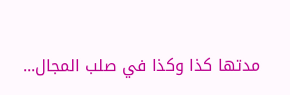مدتها كذا وكذا في صلب المجال...